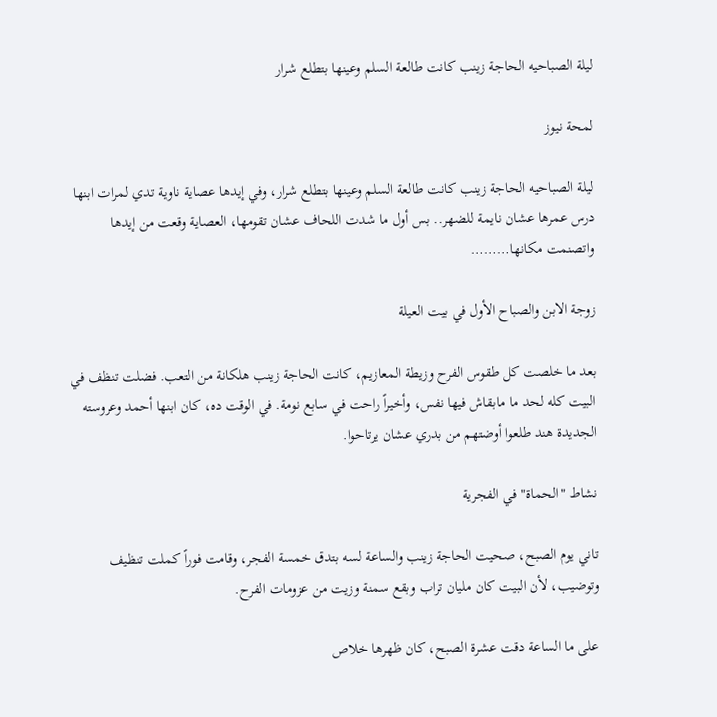ليلة الصباحيه الحاجة زينب كانت طالعة السلم وعينها بتطلع شرار

لمحة نيوز

ليلة الصباحيه الحاجة زينب كانت طالعة السلم وعينها بتطلع شرار، وفي إيدها عصاية ناوية تدي لمرات ابنها درس عمرها عشان نايمة للضهر.. بس أول ما شدت اللحاف عشان تقومها، العصاية وقعت من إيدها واتصنمت مكانها………

زوجة الابن والصباح الأول في بيت العيلة

بعد ما خلصت كل طقوس الفرح وزيطة المعازيم، كانت الحاجة زينب هلكانة من التعب. فضلت تنظف في البيت كله لحد ما مابقاش فيها نفس، وأخيراً راحت في سابع نومة. في الوقت ده، كان ابنها أحمد وعروسته الجديدة هند طلعوا أوضتهم من بدري عشان يرتاحوا.

نشاط "الحماة" في الفجرية

تاني يوم الصبح، صحيت الحاجة زينب والساعة لسه بتدق خمسة الفجر، وقامت فوراً كملت تنظيف وتوضيب، لأن البيت كان مليان تراب وبقع سمنة وزيت من عزومات الفرح.

على ما الساعة دقت عشرة الصبح، كان ظهرها خلاص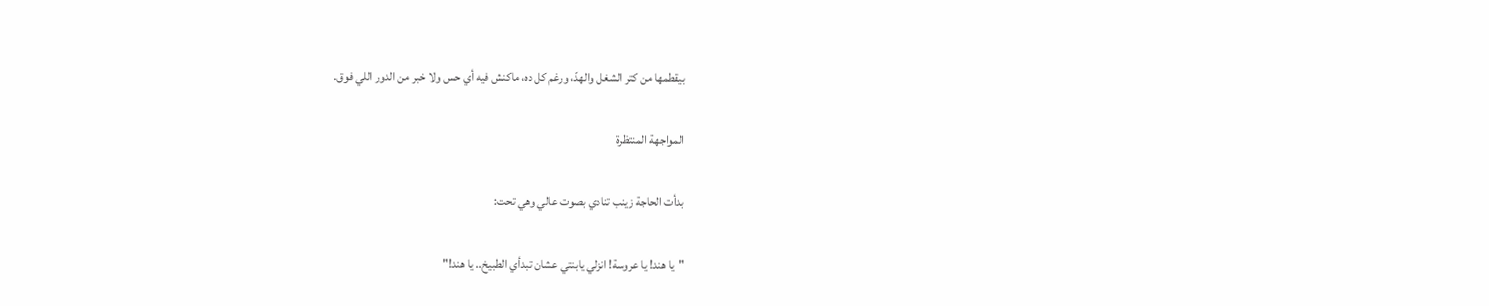بيقطمها من كتر الشغل والهدّ، ورغم كل ده، ماكنش فيه أي حس ولا خبر من الدور اللي فوق.

المواجهة المنتظرة

بدأت الحاجة زينب تنادي بصوت عالي وهي تحت:

"يا هند! يا عروسة! انزلي يابنتي عشان تبدأي الطبيخ.. يا هند!"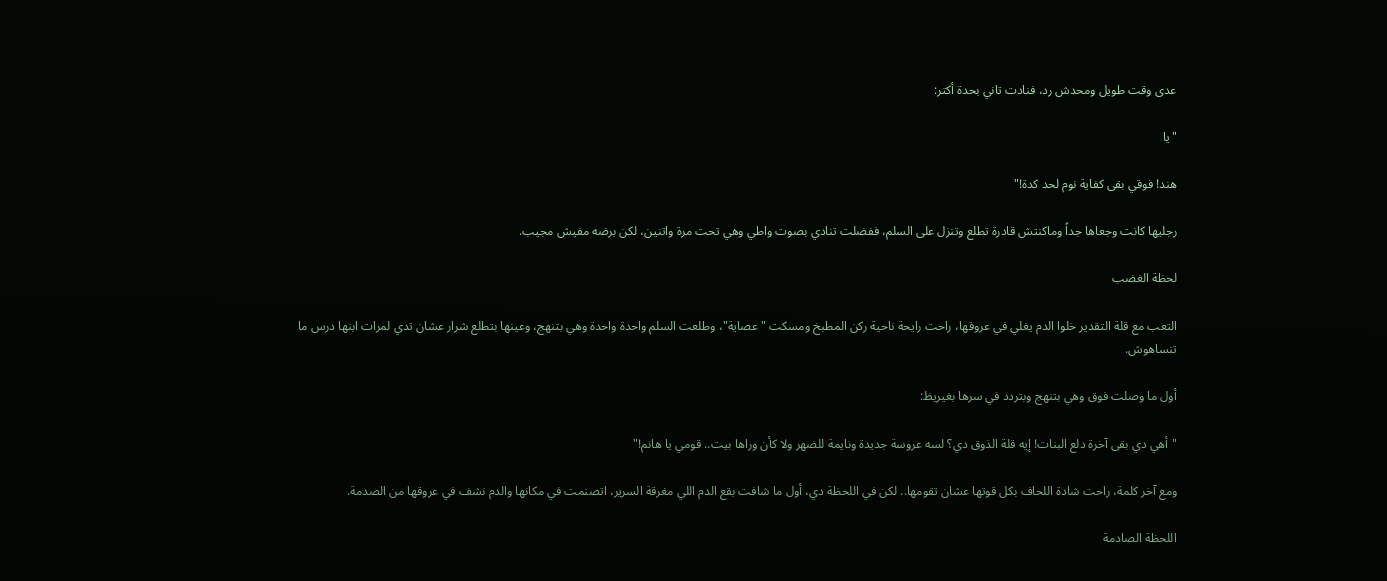عدى وقت طويل ومحدش رد، فنادت تاني بحدة أكتر:

"يا

هند! فوقي بقى كفاية نوم لحد كدة!"

رجليها كانت وجعاها جداً وماكنتش قادرة تطلع وتنزل على السلم، ففضلت تنادي بصوت واطي وهي تحت مرة واتنين، لكن برضه مفيش مجيب.

لحظة الغضب

التعب مع قلة التقدير خلوا الدم يغلي في عروقها، راحت رايحة ناحية ركن المطبخ ومسكت "عصاية"، وطلعت السلم واحدة واحدة وهي بتنهج، وعينها بتطلع شرار عشان تدي لمرات ابنها درس ما تنساهوش.

أول ما وصلت فوق وهي بتنهج وبتردد في سرها بغيريظ:

"أهي دي بقى آخرة دلع البنات! إيه قلة الذوق دي؟ لسه عروسة جديدة ونايمة للضهر ولا كأن وراها بيت.. قومي يا هانم!"

ومع آخر كلمة، راحت شادة اللحاف بكل قوتها عشان تقومها.. لكن في اللحظة دي، أول ما شافت بقع الدم اللي مغرقة السرير، اتصنمت في مكانها والدم نشف في عروقها من الصدمة.

اللحظة الصادمة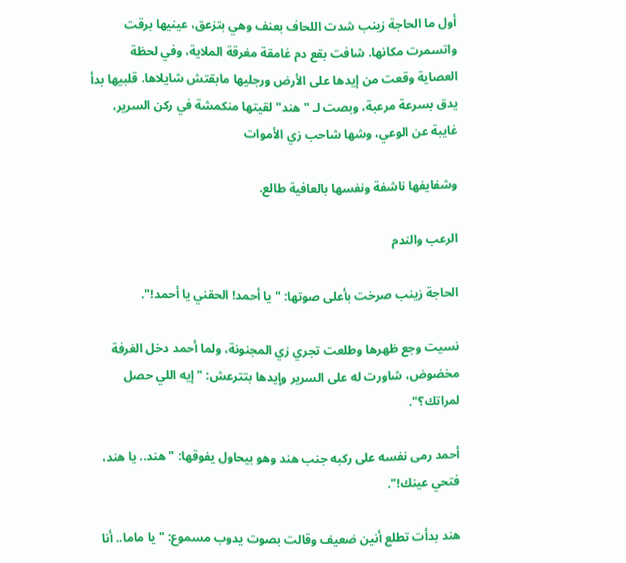أول ما الحاجة زينب شدت اللحاف بعنف وهي بتزعق، عينيها برقت واتسمرت مكانها. شافت بقع دم غامقة مغرقة الملاية، وفي لحظة العصاية وقعت من إيدها على الأرض ورجليها مابقتش شايلاها. قلبيها بدأ يدق بسرعة مرعبة، وبصت لـ "هند" لقيتها منكمشة في ركن السرير، غايبة عن الوعي، وشها شاحب زي الأموات

وشفايفها ناشفة ونفسها بالعافية طالع.

الرعب والندم

الحاجة زينب صرخت بأعلى صوتها: "يا أحمد! الحقني يا أحمد!".

نسيت وجع ظهرها وطلعت تجري زي المجنونة، ولما أحمد دخل الغرفة مخضوض، شاورت له على السرير وإيدها بتترعش: "إيه اللي حصل لمراتك؟".

أحمد رمى نفسه على ركبه جنب هند وهو بيحاول يفوقها: "هند.. يا هند، فتحي عينك!".

هند بدأت تطلع أنين ضعيف وقالت بصوت يدوب مسموع: "يا ماما.. أنا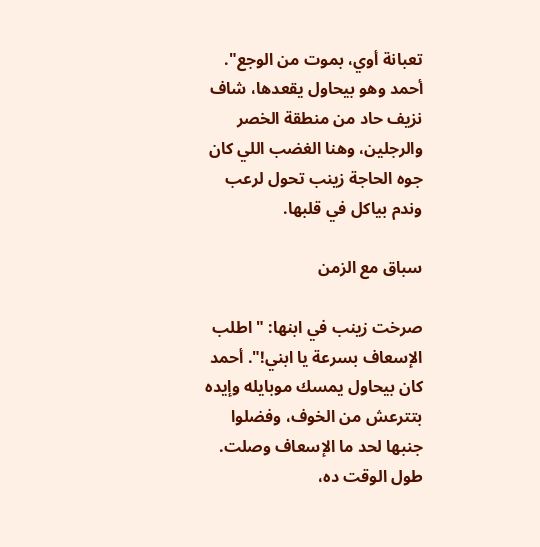تعبانة أوي، بموت من الوجع". أحمد وهو بيحاول يقعدها، شاف نزيف حاد من منطقة الخصر والرجلين، وهنا الغضب اللي كان جوه الحاجة زينب تحول لرعب وندم بياكل في قلبها.

سباق مع الزمن

صرخت زينب في ابنها: "اطلب الإسعاف بسرعة يا ابني!". أحمد كان بيحاول يمسك موبايله وإيده بتترعش من الخوف، وفضلوا جنبها لحد ما الإسعاف وصلت. طول الوقت ده،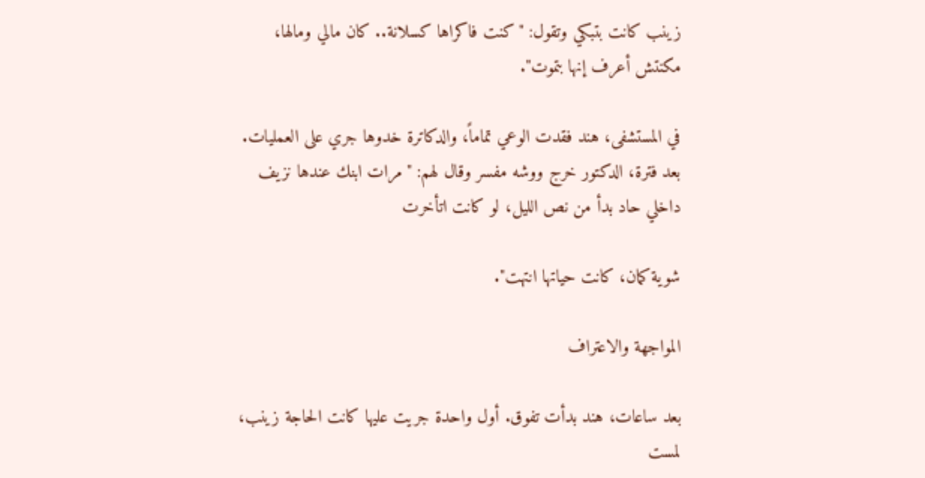زينب كانت بتبكي وتقول: "كنت فاكراها كسلانة.. كان مالي ومالها، مكنتش أعرف إنها بتموت".

في المستشفى، هند فقدت الوعي تماماً، والدكاترة خدوها جري على العمليات. بعد فترة، الدكتور خرج ووشه مفسر وقال لهم: "مرات ابنك عندها نزيف داخلي حاد بدأ من نص الليل، لو كانت اتأخرت

شوية كمان، كانت حياتها انتهت".

المواجهة والاعتراف

بعد ساعات، هند بدأت تفوق. أول واحدة جريت عليها كانت الحاجة زينب، لمست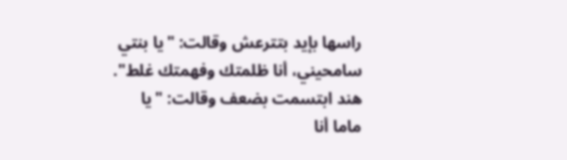راسها بإيد بتترعش وقالت: "يا بنتي سامحيني، أنا ظلمتك وفهمتك غلط". هند ابتسمت بضعف وقالت: "يا ماما أنا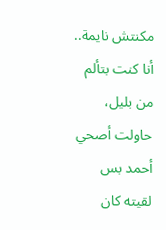مكنتش نايمة.. أنا كنت بتألم من بليل، حاولت أصحي أحمد بس لقيته كان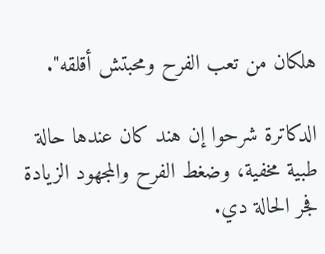هلكان من تعب الفرح ومحبتش أقلقه".

الدكاترة شرحوا إن هند كان عندها حالة طبية مخفية، وضغط الفرح والمجهود الزيادة فجر الحالة دي.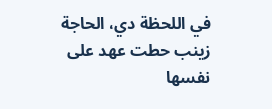في اللحظة دي، الحاجة زينب حطت عهد على نفسها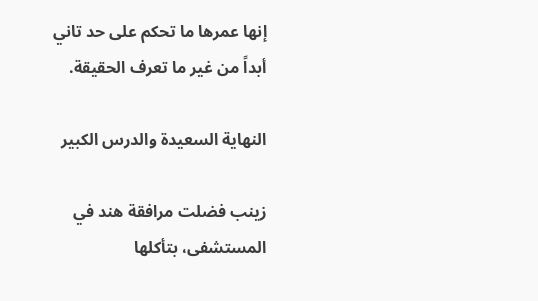إنها عمرها ما تحكم على حد تاني أبداً من غير ما تعرف الحقيقة.

النهاية السعيدة والدرس الكبير

زينب فضلت مرافقة هند في المستشفى، بتأكلها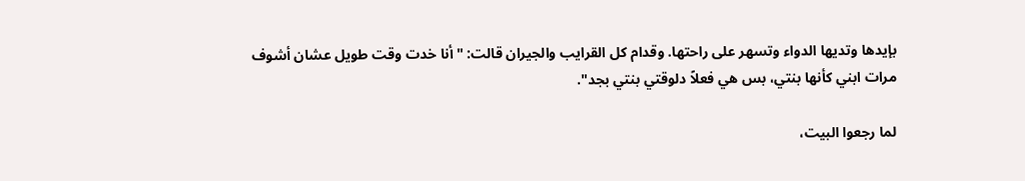بإيدها وتديها الدواء وتسهر على راحتها. وقدام كل القرايب والجيران قالت: "أنا خدت وقت طويل عشان أشوف مرات ابني كأنها بنتي، بس هي فعلاً دلوقتي بنتي بجد".

لما رجعوا البيت،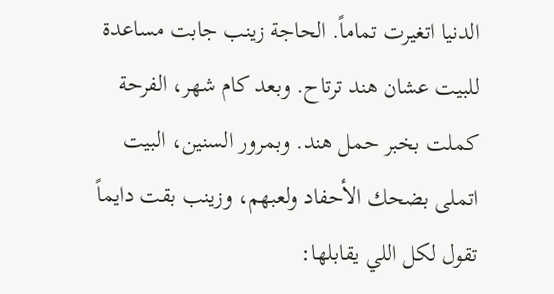الدنيا اتغيرت تماماً. الحاجة زينب جابت مساعدة للبيت عشان هند ترتاح. وبعد كام شهر، الفرحة كملت بخبر حمل هند. وبمرور السنين، البيت اتملى بضحك الأحفاد ولعبهم، وزينب بقت دايماً تقول لكل اللي يقابلها: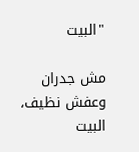"البيت

مش جدران وعفش نظيف، البيت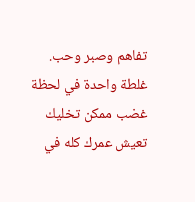تفاهم وصبر وحب. غلطة واحدة في لحظة غضب ممكن تخليك تعيش عمرك كله في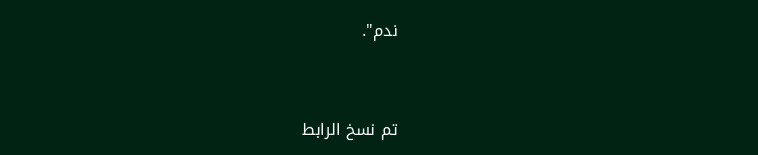ندم".



تم نسخ الرابط